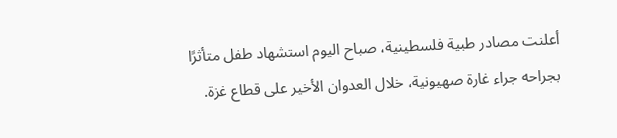أعلنت مصادر طبية فلسطينية، صباح اليوم استشهاد طفل متأثرًا بجراحه جراء غارة صهيونية، خلال العدوان الأخير على قطاع غزة.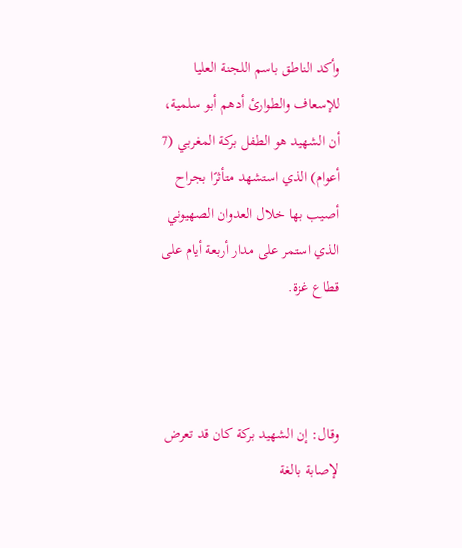وأكد الناطق باسم اللجنة العليا للإسعاف والطوارئ أدهم أبو سلمية، أن الشهيد هو الطفل بركة المغربي (7 أعوام) الذي استشهد متأثرًا بجراح أصيب بها خلال العدوان الصهيوني الذي استمر على مدار أربعة أيام على قطاع غزة.



وقال: إن الشهيد بركة كان قد تعرض لإصابة بالغة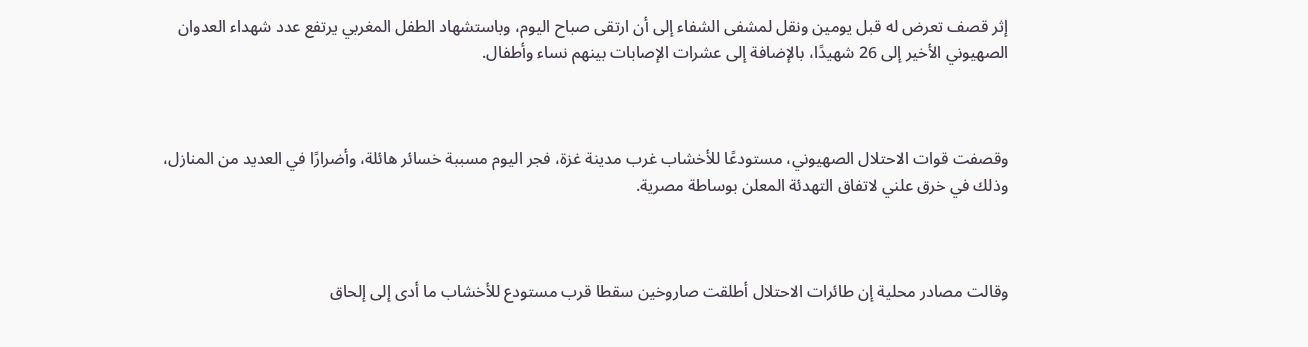إثر قصف تعرض له قبل يومين ونقل لمشفى الشفاء إلى أن ارتقى صباح اليوم، وباستشهاد الطفل المغربي يرتفع عدد شهداء العدوان الصهيوني الأخير إلى 26 شهيدًا، بالإضافة إلى عشرات الإصابات بينهم نساء وأطفال.



وقصفت قوات الاحتلال الصهيوني، مستودعًا للأخشاب غرب مدينة غزة، فجر اليوم مسببة خسائر هائلة، وأضرارًا في العديد من المنازل، وذلك في خرق علني لاتفاق التهدئة المعلن بوساطة مصرية.



وقالت مصادر محلية إن طائرات الاحتلال أطلقت صاروخين سقطا قرب مستودع للأخشاب ما أدى إلى إلحاق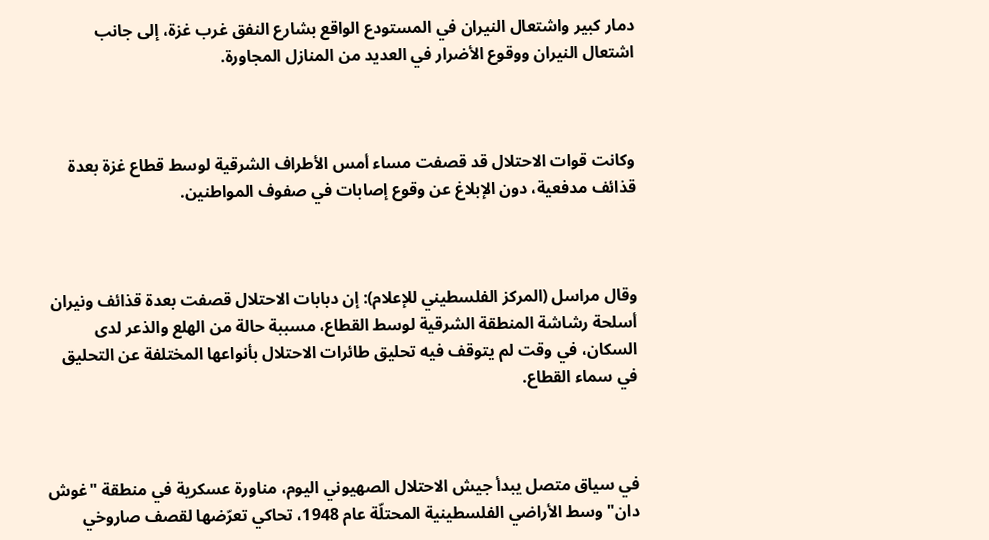دمار كبير واشتعال النيران في المستودع الواقع بشارع النفق غرب غزة، إلى جانب اشتعال النيران ووقوع الأضرار في العديد من المنازل المجاورة.



وكانت قوات الاحتلال قد قصفت مساء أمس الأطراف الشرقية لوسط قطاع غزة بعدة قذائف مدفعية، دون الإبلاغ عن وقوع إصابات في صفوف المواطنين.



وقال مراسل (المركز الفلسطيني للإعلام): إن دبابات الاحتلال قصفت بعدة قذائف ونيران أسلحة رشاشة المنطقة الشرقية لوسط القطاع، مسببة حالة من الهلع والذعر لدى السكان، في وقت لم يتوقف فيه تحليق طائرات الاحتلال بأنواعها المختلفة عن التحليق في سماء القطاع.



في سياق متصل يبدأ جيش الاحتلال الصهيوني اليوم، مناورة عسكرية في منطقة "غوش دان" وسط الأراضي الفلسطينية المحتلّة عام 1948، تحاكي تعرّضها لقصف صاروخي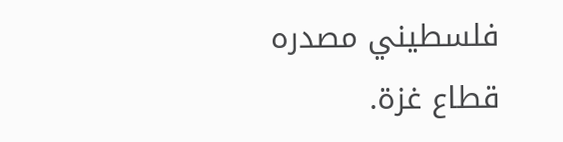فلسطيني مصدره قطاع غزة.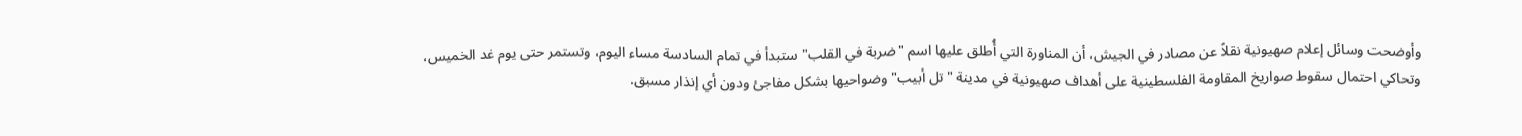وأوضحت وسائل إعلام صهيونية نقلاً عن مصادر في الجيش، أن المناورة التي أُطلق عليها اسم "ضربة في القلب" ستبدأ في تمام السادسة مساء اليوم، وتستمر حتى يوم غد الخميس، وتحاكي احتمال سقوط صواريخ المقاومة الفلسطينية على أهداف صهيونية في مدينة "تل أبيب" وضواحيها بشكل مفاجئ ودون أي إنذار مسبق.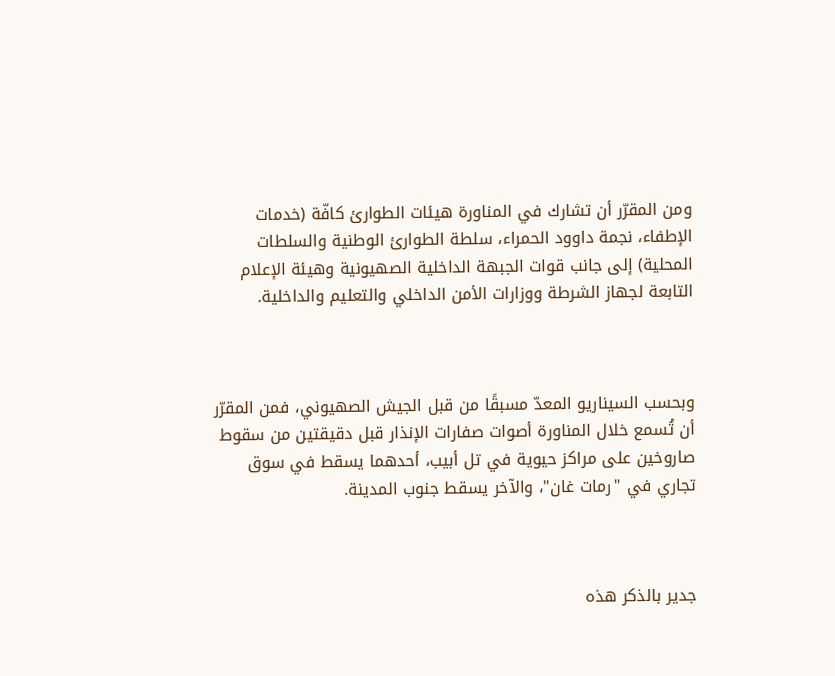ومن المقرّر أن تشارك في المناورة هيئات الطوارئ كافّة (خدمات الإطفاء، نجمة داوود الحمراء، سلطة الطوارئ الوطنية والسلطات المحلية) إلى جانب قوات الجبهة الداخلية الصهيونية وهيئة الإعلام التابعة لجهاز الشرطة ووزارات الأمن الداخلي والتعليم والداخلية.



وبحسب السيناريو المعدّ مسبقًا من قبل الجيش الصهيوني، فمن المقرّر أن تُسمع خلال المناورة أصوات صفارات الإنذار قبل دقيقتين من سقوط صاروخين على مراكز حيوية في تل أبيب، أحدهما يسقط في سوق تجاري في "رمات غان"، والآخر يسقط جنوب المدينة.



جدير بالذكر هذه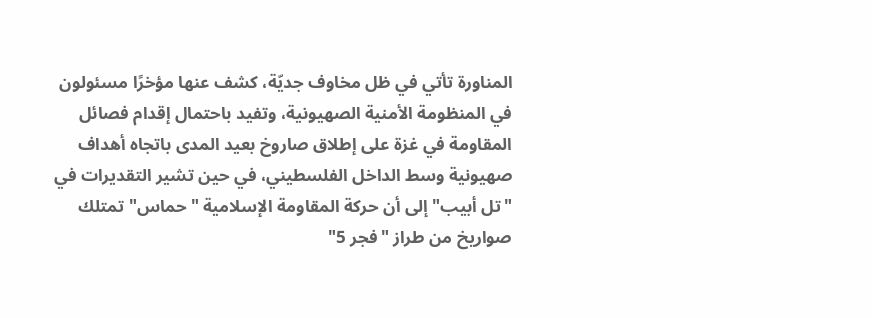المناورة تأتي في ظل مخاوف جديّة، كشف عنها مؤخرًا مسئولون في المنظومة الأمنية الصهيونية، وتفيد باحتمال إقدام فصائل المقاومة في غزة على إطلاق صاروخ بعيد المدى باتجاه أهداف صهيونية وسط الداخل الفلسطيني، في حين تشير التقديرات في "تل أبيب" إلى أن حركة المقاومة الإسلامية "حماس" تمتلك صواريخ من طراز "فجر 5"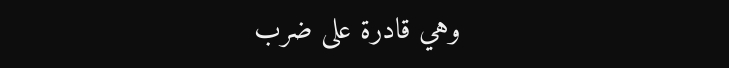وهي قادرة على ضرب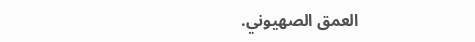العمق الصهيوني.